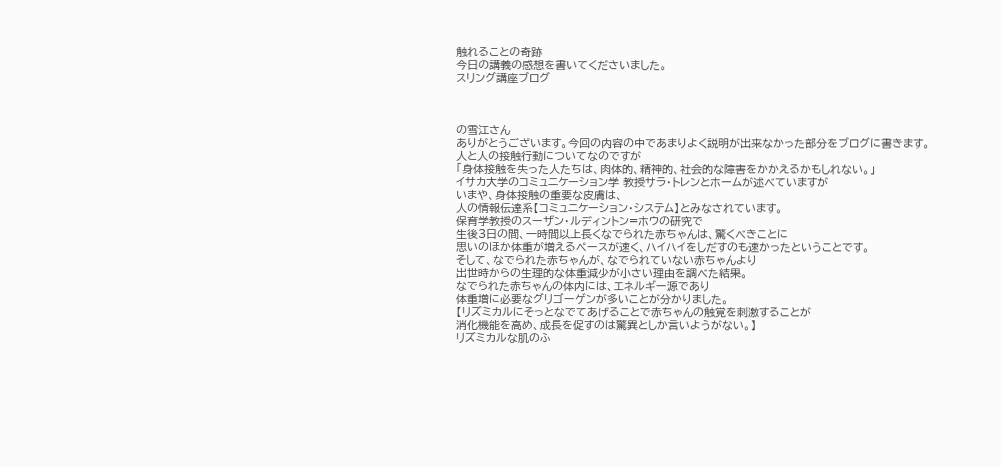触れることの奇跡
今日の講義の感想を書いてくださいました。
スリング講座ブログ



の雪江さん
ありがとうございます。今回の内容の中であまりよく説明が出来なかった部分をブログに書きます。
人と人の接触行動についてなのですが
「身体接触を失った人たちは、肉体的、精神的、社会的な障害をかかえるかもしれない。」
イサカ大学のコミュニケーション学 教授サラ・トレンとホームが述べていますが
いまや、身体接触の重要な皮膚は、
人の情報伝達系【コミュニケーション・システム】とみなされています。
保育学教授のスーザン・ルディントン=ホウの研究で
生後3日の間、一時間以上長くなでられた赤ちゃんは、驚くべきことに
思いのほか体重が増えるペースが速く、ハイハイをしだすのも速かったということです。
そして、なでられた赤ちゃんが、なでられていない赤ちゃんより
出世時からの生理的な体重減少が小さい理由を調べた結果。
なでられた赤ちゃんの体内には、エネルギー源であり
体重増に必要なグリゴーゲンが多いことが分かりました。
【リズミカルにそっとなでてあげることで赤ちゃんの触覚を刺激することが
消化機能を高め、成長を促すのは驚異としか言いようがない。】
リズミカルな肌のふ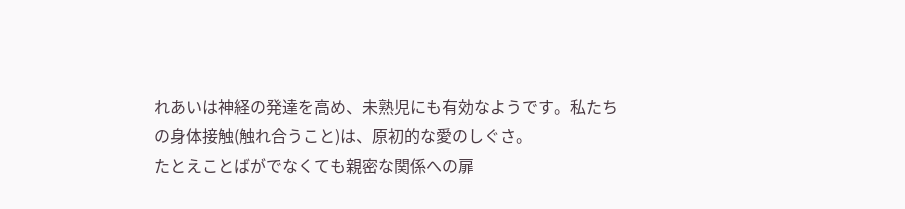れあいは神経の発達を高め、未熟児にも有効なようです。私たちの身体接触(触れ合うこと)は、原初的な愛のしぐさ。
たとえことばがでなくても親密な関係への扉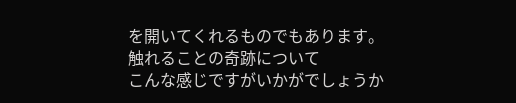を開いてくれるものでもあります。
触れることの奇跡について
こんな感じですがいかがでしょうか